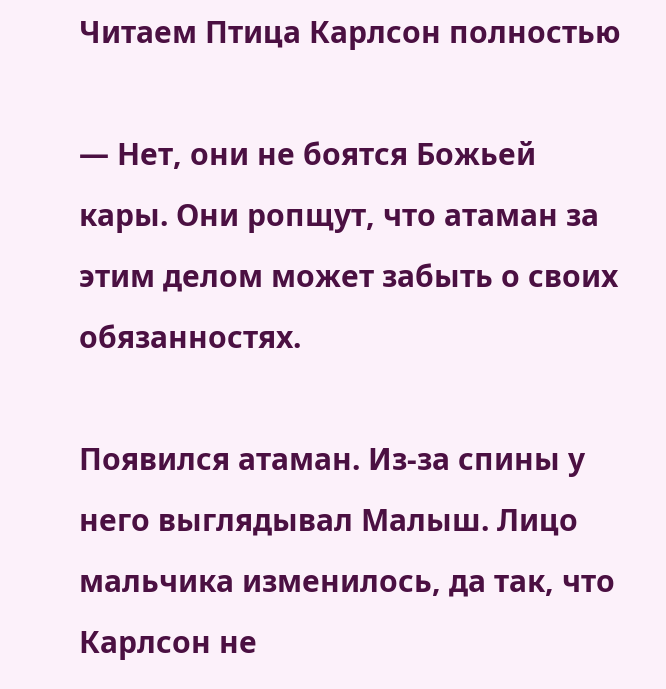Читаем Птица Карлсон полностью

― Нет, они не боятся Божьей кары. Они ропщут, что атаман за этим делом может забыть о своих обязанностях.

Появился атаман. Из-за спины у него выглядывал Малыш. Лицо мальчика изменилось, да так, что Карлсон не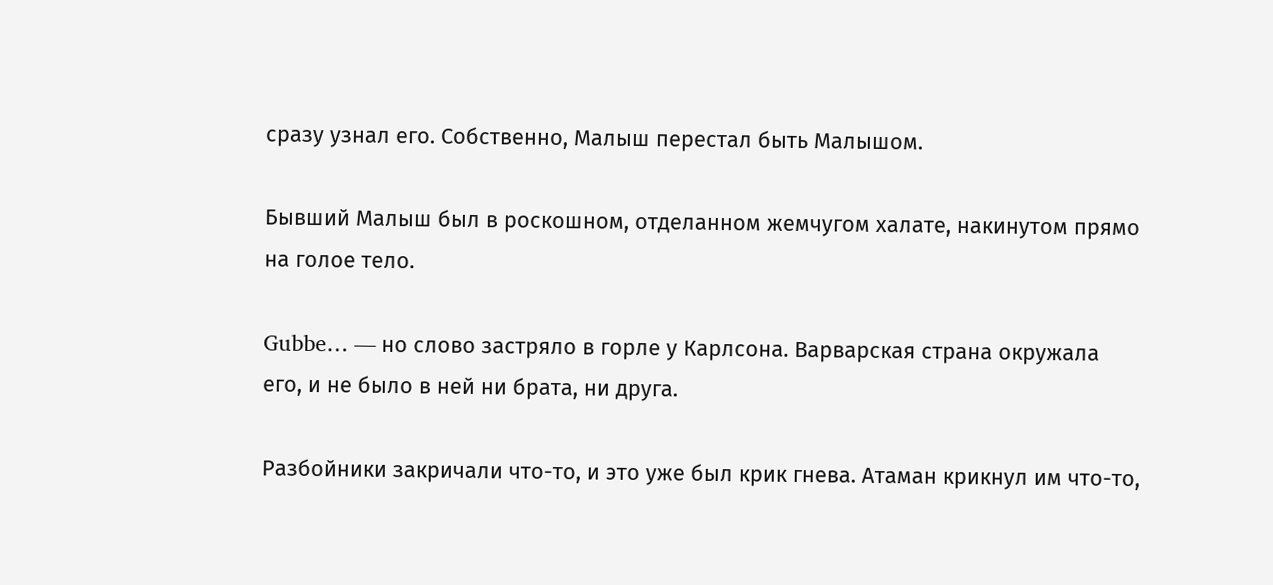сразу узнал его. Собственно, Малыш перестал быть Малышом.

Бывший Малыш был в роскошном, отделанном жемчугом халате, накинутом прямо на голое тело.

Gubbe… ― но слово застряло в горле у Карлсона. Варварская страна окружала его, и не было в ней ни брата, ни друга.

Разбойники закричали что-то, и это уже был крик гнева. Атаман крикнул им что-то,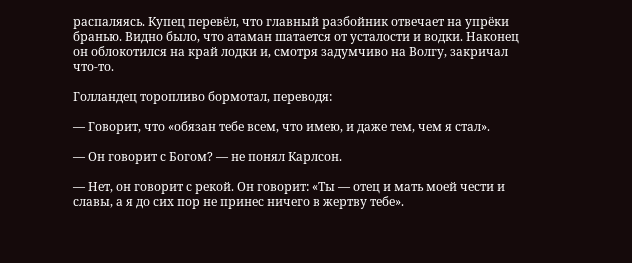распаляясь. Купец перевёл, что главный разбойник отвечает на упрёки бранью. Видно было, что атаман шатается от усталости и водки. Наконец он облокотился на край лодки и, смотря задумчиво на Волгу, закричал что-то.

Голландец торопливо бормотал, переводя:

― Говорит, что «обязан тебе всем, что имею, и даже тем, чем я стал».

― Он говорит с Богом? ― не понял Карлсон.

― Нет, он говорит с рекой. Он говорит: «Ты ― отец и мать моей чести и славы, а я до сих пор не принес ничего в жертву тебе».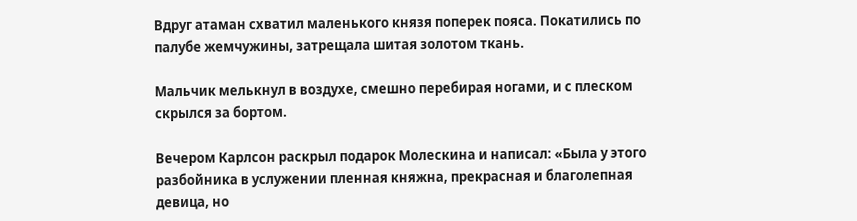Вдруг атаман схватил маленького князя поперек пояса. Покатились по палубе жемчужины, затрещала шитая золотом ткань.

Мальчик мелькнул в воздухе, смешно перебирая ногами, и с плеском скрылся за бортом.

Вечером Карлсон раскрыл подарок Молескина и написал: «Была у этого разбойника в услужении пленная княжна, прекрасная и благолепная девица, но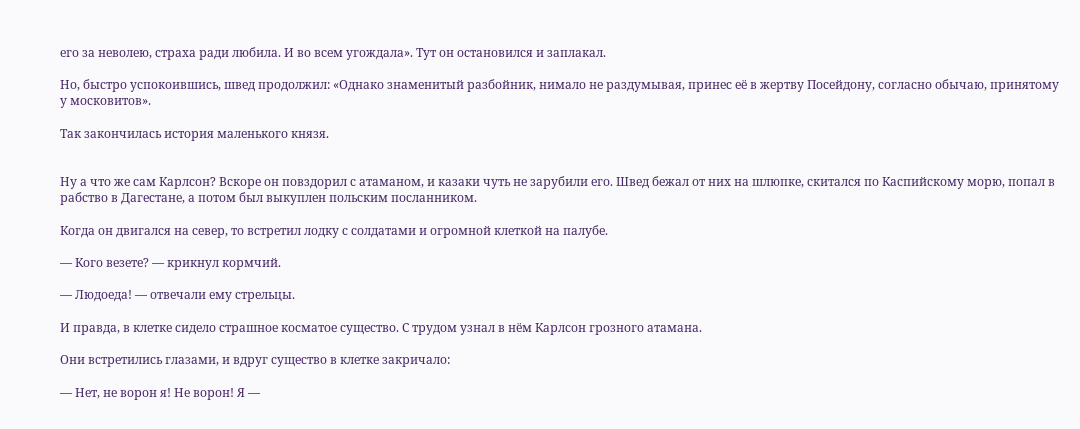его за неволею, страха ради любила. И во всем угождала». Тут он остановился и заплакал.

Но, быстро успокоившись, швед продолжил: «Однако знаменитый разбойник, нимало не раздумывая, принес её в жертву Посейдону, согласно обычаю, принятому у московитов».

Так закончилась история маленького князя.


Ну а что же сам Карлсон? Вскоре он повздорил с атаманом, и казаки чуть не зарубили его. Швед бежал от них на шлюпке, скитался по Каспийскому морю, попал в рабство в Дагестане, а потом был выкуплен польским посланником.

Когда он двигался на север, то встретил лодку с солдатами и огромной клеткой на палубе.

― Кого везете? ― крикнул кормчий.

― Людоеда! ― отвечали ему стрельцы.

И правда, в клетке сидело страшное косматое существо. С трудом узнал в нём Карлсон грозного атамана.

Они встретились глазами, и вдруг существо в клетке закричало:

― Нет, не ворон я! Не ворон! Я ―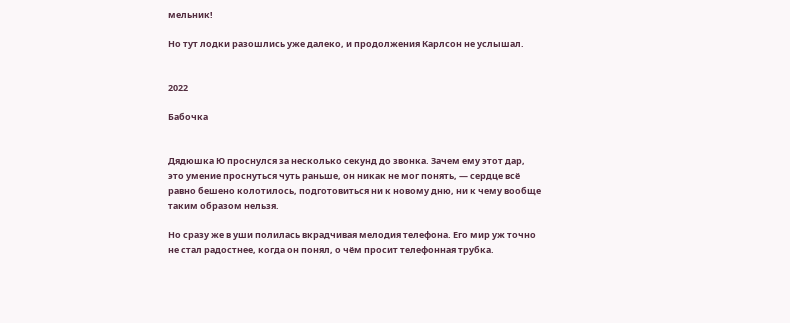мельник!

Но тут лодки разошлись уже далеко, и продолжения Карлсон не услышал.


2022

Бабочка


Дядюшка Ю проснулся за несколько секунд до звонка. Зачем ему этот дар, это умение проснуться чуть раньше, он никак не мог понять, ― сердце всё равно бешено колотилось, подготовиться ни к новому дню, ни к чему вообще таким образом нельзя.

Но сразу же в уши полилась вкрадчивая мелодия телефона. Его мир уж точно не стал радостнее, когда он понял, о чём просит телефонная трубка.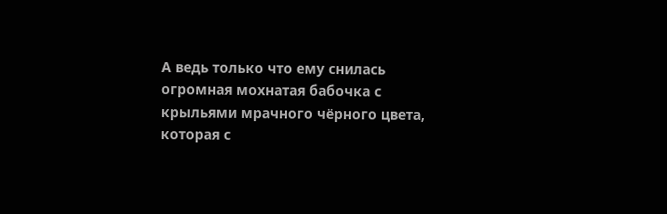А ведь только что ему снилась огромная мохнатая бабочка с крыльями мрачного чёрного цвета, которая с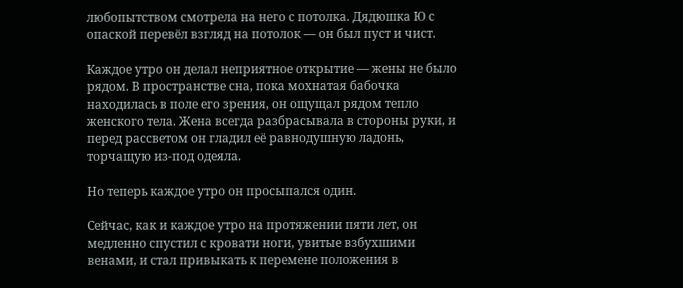любопытством смотрела на него с потолка. Дядюшка Ю с опаской перевёл взгляд на потолок ― он был пуст и чист.

Каждое утро он делал неприятное открытие ― жены не было рядом. В пространстве сна, пока мохнатая бабочка находилась в поле его зрения, он ощущал рядом тепло женского тела. Жена всегда разбрасывала в стороны руки, и перед рассветом он гладил её равнодушную ладонь, торчащую из-под одеяла.

Но теперь каждое утро он просыпался один.

Сейчас, как и каждое утро на протяжении пяти лет, он медленно спустил с кровати ноги, увитые взбухшими венами, и стал привыкать к перемене положения в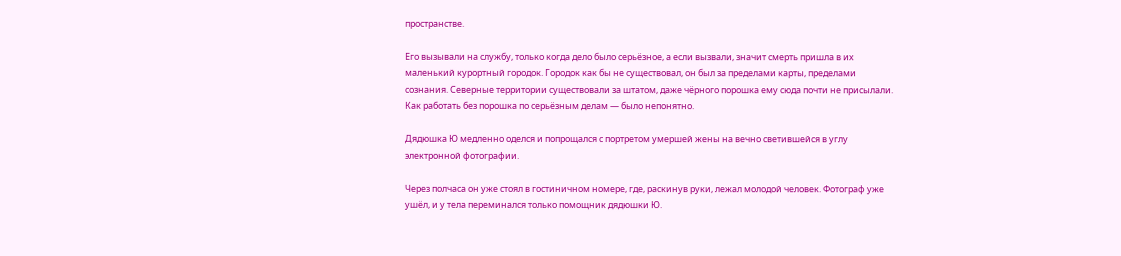пространстве.

Его вызывали на службу, только когда дело было серьёзное, а если вызвали, значит смерть пришла в их маленький курортный городок. Городок как бы не существовал, он был за пределами карты, пределами сознания. Северные территории существовали за штатом, даже чёрного порошка ему сюда почти не присылали. Как работать без порошка по серьёзным делам ― было непонятно.

Дядюшка Ю медленно оделся и попрощался с портретом умершей жены на вечно светившейся в углу электронной фотографии.

Через полчаса он уже стоял в гостиничном номере, где, раскинув руки, лежал молодой человек. Фотограф уже ушёл, и у тела переминался только помощник дядюшки Ю.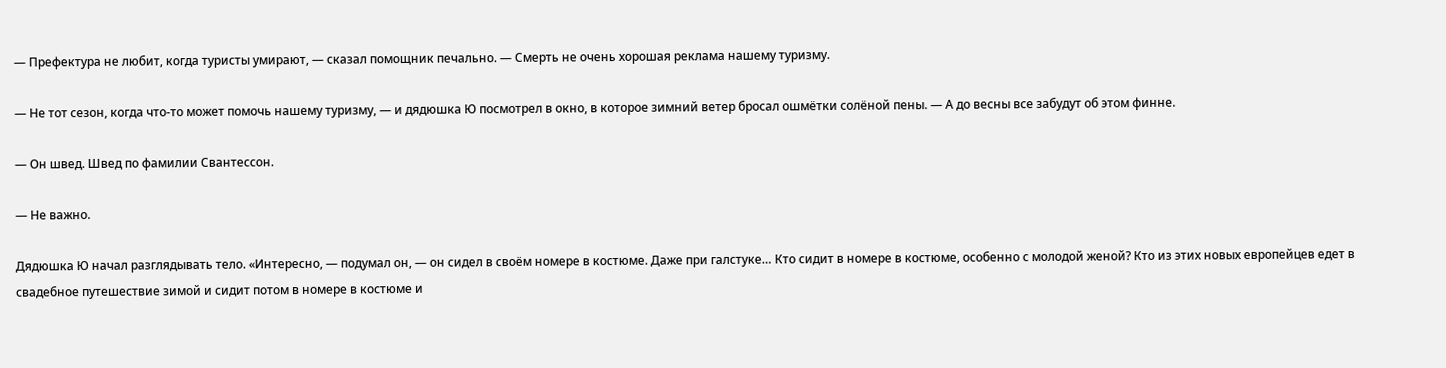― Префектура не любит, когда туристы умирают, ― сказал помощник печально. ― Смерть не очень хорошая реклама нашему туризму.

― Не тот сезон, когда что-то может помочь нашему туризму, ― и дядюшка Ю посмотрел в окно, в которое зимний ветер бросал ошмётки солёной пены. ― А до весны все забудут об этом финне.

― Он швед. Швед по фамилии Свантессон.

― Не важно.

Дядюшка Ю начал разглядывать тело. «Интересно, ― подумал он, ― он сидел в своём номере в костюме. Даже при галстуке… Кто сидит в номере в костюме, особенно с молодой женой? Кто из этих новых европейцев едет в свадебное путешествие зимой и сидит потом в номере в костюме и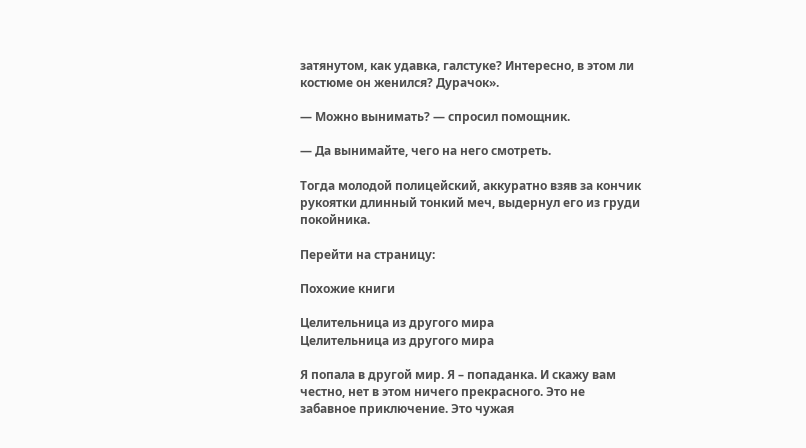затянутом, как удавка, галстуке? Интересно, в этом ли костюме он женился? Дурачок».

― Можно вынимать? ― спросил помощник.

― Да вынимайте, чего на него смотреть.

Тогда молодой полицейский, аккуратно взяв за кончик рукоятки длинный тонкий меч, выдернул его из груди покойника.

Перейти на страницу:

Похожие книги

Целительница из другого мира
Целительница из другого мира

Я попала в другой мир. Я – попаданка. И скажу вам честно, нет в этом ничего прекрасного. Это не забавное приключение. Это чужая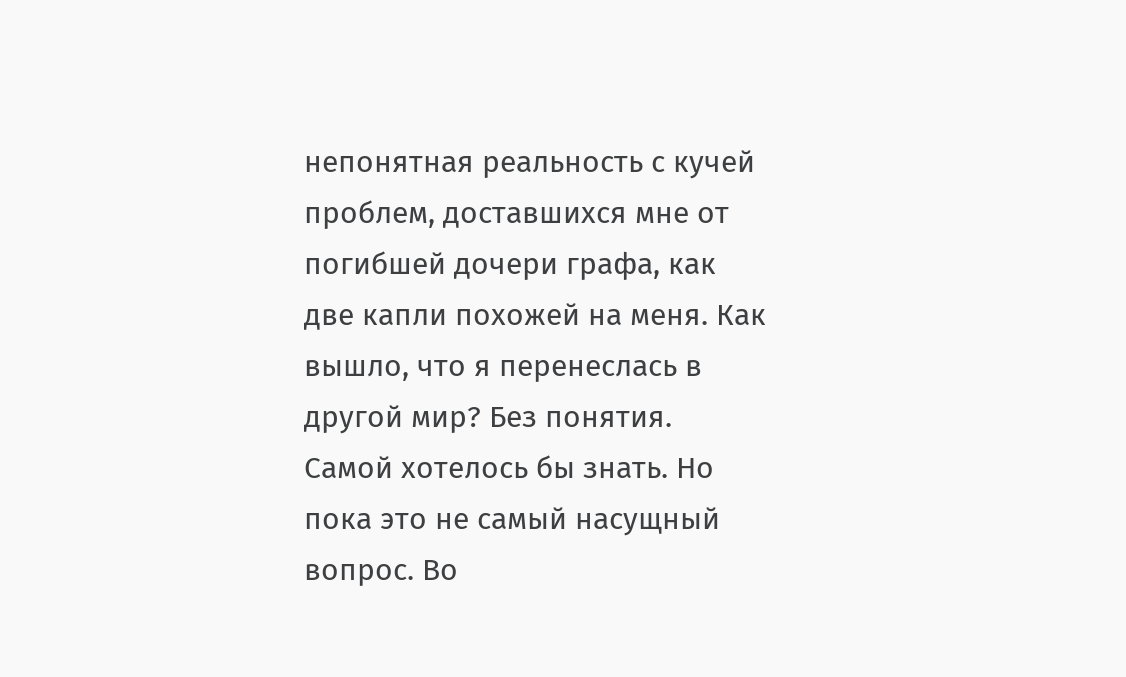непонятная реальность с кучей проблем, доставшихся мне от погибшей дочери графа, как две капли похожей на меня. Как вышло, что я перенеслась в другой мир? Без понятия. Самой хотелось бы знать. Но пока это не самый насущный вопрос. Во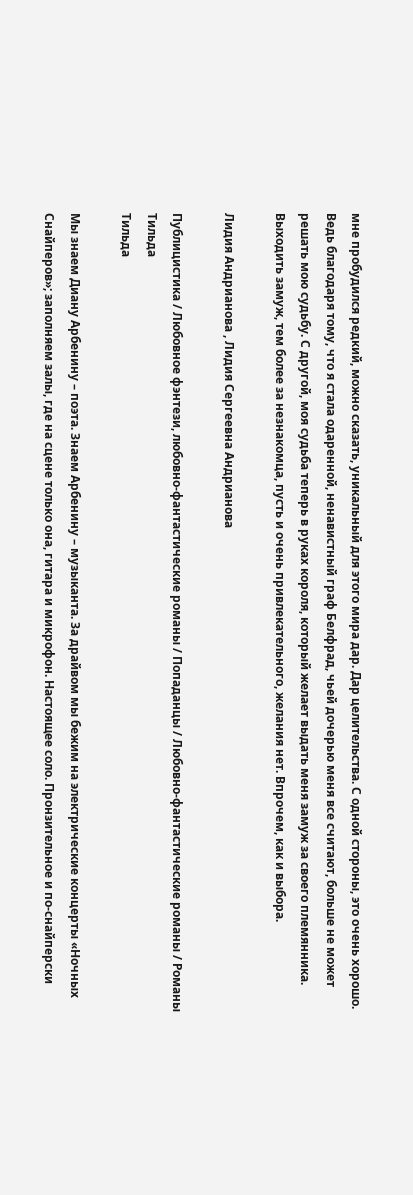мне пробудился редкий, можно сказать, уникальный для этого мира дар. Дар целительства. С одной стороны, это очень хорошо. Ведь благодаря тому, что я стала одаренной, ненавистный граф Белфрад, чьей дочерью меня все считают, больше не может решать мою судьбу. С другой, моя судьба теперь в руках короля, который желает выдать меня замуж за своего племянника. Выходить замуж, тем более за незнакомца, пусть и очень привлекательного, желания нет. Впрочем, как и выбора.

Лидия Андрианова , Лидия Сергеевна Андрианова

Публицистика / Любовное фэнтези, любовно-фантастические романы / Попаданцы / Любовно-фантастические романы / Романы
Тильда
Тильда

Мы знаем Диану Арбенину – поэта. Знаем Арбенину – музыканта. За драйвом мы бежим на электрические концерты «Ночных Снайперов»; заполняем залы, где на сцене только она, гитара и микрофон. Настоящее соло. Пронзительное и по-снайперски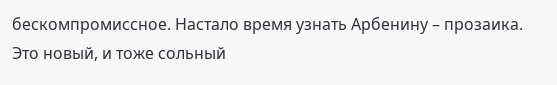бескомпромиссное. Настало время узнать Арбенину – прозаика. Это новый, и тоже сольный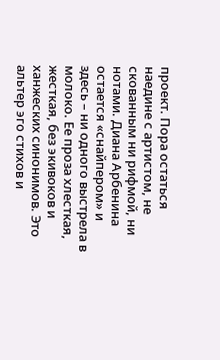проект. Пора остаться наедине с артистом, не скованным ни рифмой, ни нотами. Диана Арбенина остается «снайпером» и здесь – ни одного выстрела в молоко. Ее проза хлесткая, жесткая, без экивоков и ханжеских синонимов. Это альтер эго стихов и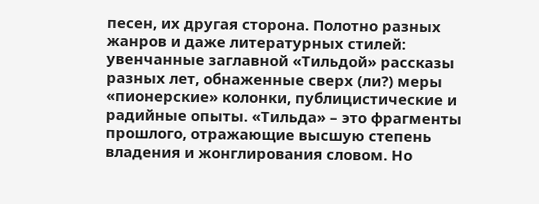песен, их другая сторона. Полотно разных жанров и даже литературных стилей: увенчанные заглавной «Тильдой» рассказы разных лет, обнаженные сверх (ли?) меры «пионерские» колонки, публицистические и радийные опыты. «Тильда» – это фрагменты прошлого, отражающие высшую степень владения и жонглирования словом. Но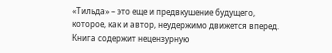«Тильда» – это еще и предвкушение будущего, которое, как и автор, неудержимо движется вперед. Книга содержит нецензурную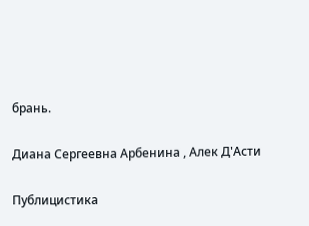брань.

Диана Сергеевна Арбенина , Алек Д'Асти

Публицистика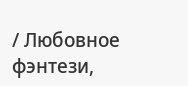/ Любовное фэнтези,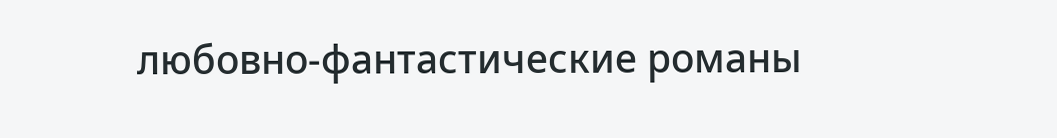любовно-фантастические романы